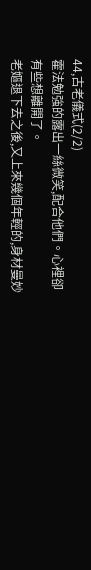44,古老儀式(2/2)
霍法勉強的露出一絲微笑,配合他們。心裡卻有些想離開了。
老嫗退下去之後,又上來幾個年輕的,身材曼妙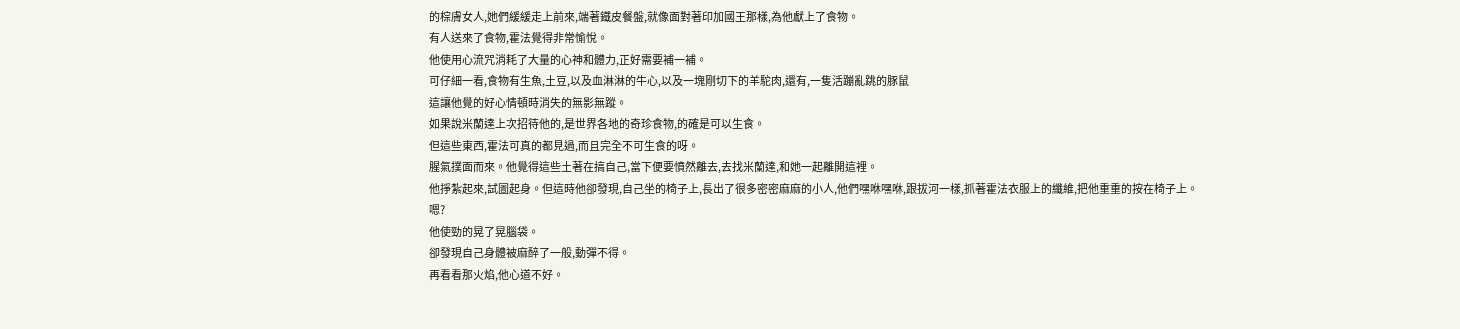的棕膚女人,她們緩緩走上前來,端著鐵皮餐盤,就像面對著印加國王那樣,為他獻上了食物。
有人送來了食物,霍法覺得非常愉悅。
他使用心流咒消耗了大量的心神和體力,正好需要補一補。
可仔細一看,食物有生魚,土豆,以及血淋淋的牛心,以及一塊剛切下的羊駝肉,還有,一隻活蹦亂跳的豚鼠
這讓他覺的好心情頓時消失的無影無蹤。
如果說米蘭達上次招待他的,是世界各地的奇珍食物,的確是可以生食。
但這些東西,霍法可真的都見過,而且完全不可生食的呀。
腥氣撲面而來。他覺得這些土著在搞自己,當下便要憤然離去,去找米蘭達,和她一起離開這裡。
他掙紮起來,試圖起身。但這時他卻發現,自己坐的椅子上,長出了很多密密麻麻的小人,他們嘿咻嘿咻,跟拔河一樣,抓著霍法衣服上的纖維,把他重重的按在椅子上。
嗯?
他使勁的晃了晃腦袋。
卻發現自己身體被麻醉了一般,動彈不得。
再看看那火焰,他心道不好。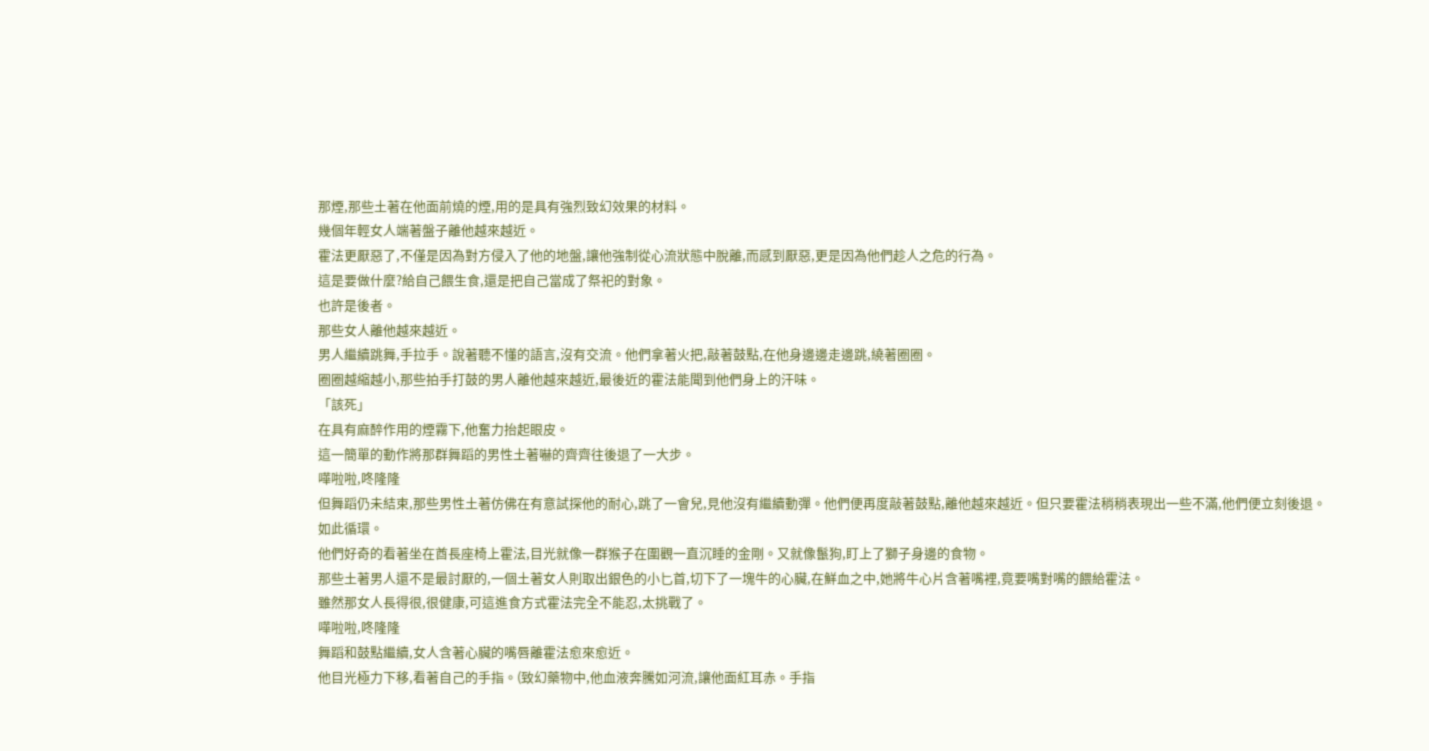那煙,那些土著在他面前燒的煙,用的是具有強烈致幻效果的材料。
幾個年輕女人端著盤子離他越來越近。
霍法更厭惡了,不僅是因為對方侵入了他的地盤,讓他強制從心流狀態中脫離,而感到厭惡,更是因為他們趁人之危的行為。
這是要做什麼?給自己餵生食,還是把自己當成了祭祀的對象。
也許是後者。
那些女人離他越來越近。
男人繼續跳舞,手拉手。說著聽不懂的語言,沒有交流。他們拿著火把,敲著鼓點,在他身邊邊走邊跳,繞著圈圈。
圈圈越縮越小,那些拍手打鼓的男人離他越來越近,最後近的霍法能聞到他們身上的汗味。
「該死」
在具有麻醉作用的煙霧下,他奮力抬起眼皮。
這一簡單的動作將那群舞蹈的男性土著嚇的齊齊往後退了一大步。
嘩啦啦,咚隆隆
但舞蹈仍未結束,那些男性土著仿佛在有意試探他的耐心,跳了一會兒,見他沒有繼續動彈。他們便再度敲著鼓點,離他越來越近。但只要霍法稍稍表現出一些不滿,他們便立刻後退。
如此循環。
他們好奇的看著坐在酋長座椅上霍法,目光就像一群猴子在圍觀一直沉睡的金剛。又就像鬣狗,盯上了獅子身邊的食物。
那些土著男人還不是最討厭的,一個土著女人則取出銀色的小匕首,切下了一塊牛的心臟,在鮮血之中,她將牛心片含著嘴裡,竟要嘴對嘴的餵給霍法。
雖然那女人長得很,很健康,可這進食方式霍法完全不能忍,太挑戰了。
嘩啦啦,咚隆隆
舞蹈和鼓點繼續,女人含著心臟的嘴唇離霍法愈來愈近。
他目光極力下移,看著自己的手指。(致幻藥物中,他血液奔騰如河流,讓他面紅耳赤。手指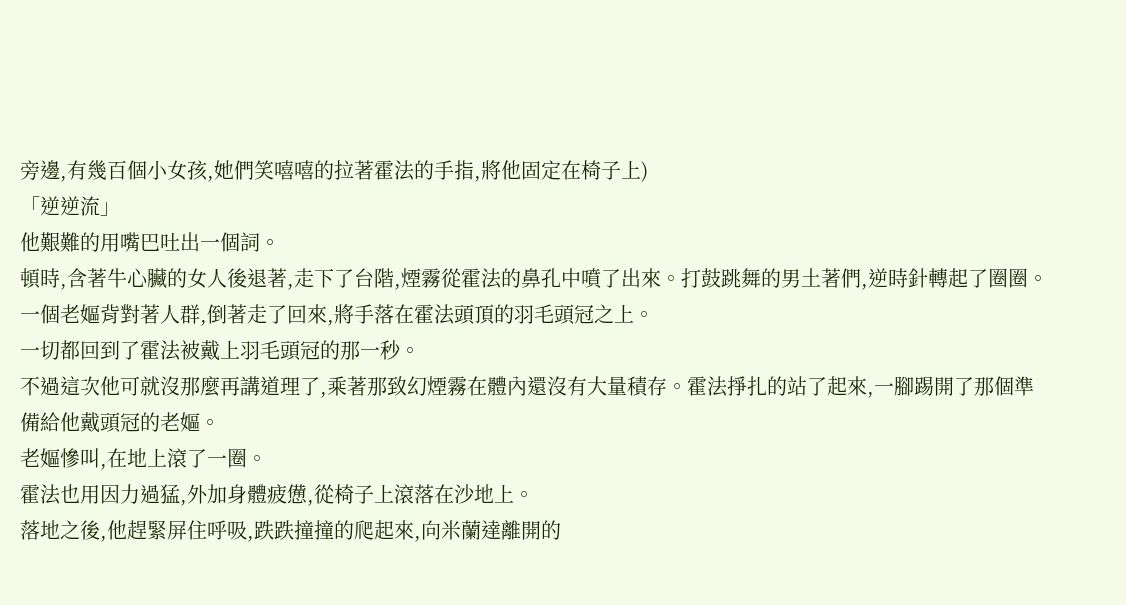旁邊,有幾百個小女孩,她們笑嘻嘻的拉著霍法的手指,將他固定在椅子上)
「逆逆流」
他艱難的用嘴巴吐出一個詞。
頓時,含著牛心臟的女人後退著,走下了台階,煙霧從霍法的鼻孔中噴了出來。打鼓跳舞的男土著們,逆時針轉起了圈圈。
一個老嫗背對著人群,倒著走了回來,將手落在霍法頭頂的羽毛頭冠之上。
一切都回到了霍法被戴上羽毛頭冠的那一秒。
不過這次他可就沒那麼再講道理了,乘著那致幻煙霧在體內還沒有大量積存。霍法掙扎的站了起來,一腳踢開了那個準備給他戴頭冠的老嫗。
老嫗慘叫,在地上滾了一圈。
霍法也用因力過猛,外加身體疲憊,從椅子上滾落在沙地上。
落地之後,他趕緊屏住呼吸,跌跌撞撞的爬起來,向米蘭達離開的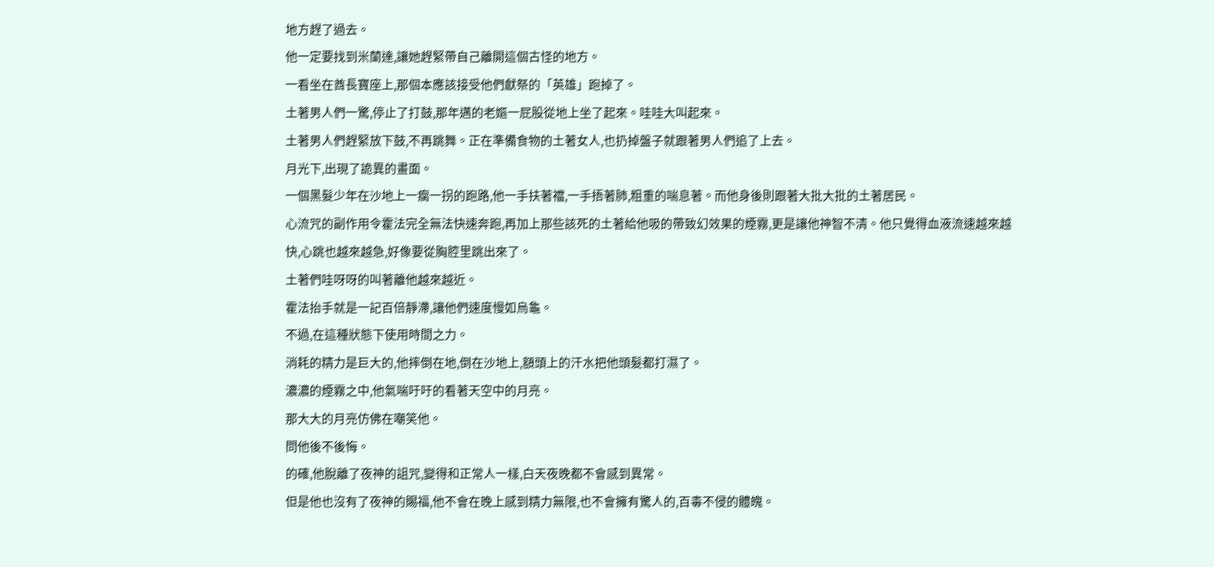地方趕了過去。
他一定要找到米蘭達,讓她趕緊帶自己離開這個古怪的地方。
一看坐在酋長寶座上,那個本應該接受他們獻祭的「英雄」跑掉了。
土著男人們一驚,停止了打鼓,那年邁的老嫗一屁股從地上坐了起來。哇哇大叫起來。
土著男人們趕緊放下鼓,不再跳舞。正在準備食物的土著女人,也扔掉盤子就跟著男人們追了上去。
月光下,出現了詭異的畫面。
一個黑髮少年在沙地上一瘸一拐的跑路,他一手扶著襠,一手捂著肺,粗重的喘息著。而他身後則跟著大批大批的土著居民。
心流咒的副作用令霍法完全無法快速奔跑,再加上那些該死的土著給他吸的帶致幻效果的煙霧,更是讓他神智不清。他只覺得血液流速越來越快,心跳也越來越急,好像要從胸腔里跳出來了。
土著們哇呀呀的叫著離他越來越近。
霍法抬手就是一記百倍靜滯,讓他們速度慢如烏龜。
不過,在這種狀態下使用時間之力。
消耗的精力是巨大的,他摔倒在地,倒在沙地上,額頭上的汗水把他頭髮都打濕了。
濃濃的煙霧之中,他氣喘吁吁的看著天空中的月亮。
那大大的月亮仿佛在嘲笑他。
問他後不後悔。
的確,他脫離了夜神的詛咒,變得和正常人一樣,白天夜晚都不會感到異常。
但是他也沒有了夜神的賜福,他不會在晚上感到精力無限,也不會擁有驚人的,百毒不侵的體魄。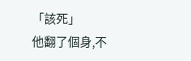「該死」
他翻了個身,不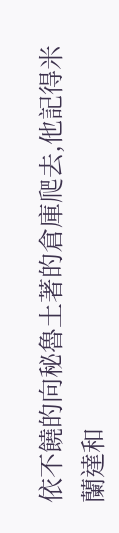依不饒的向秘魯土著的倉庫爬去,他記得米蘭達和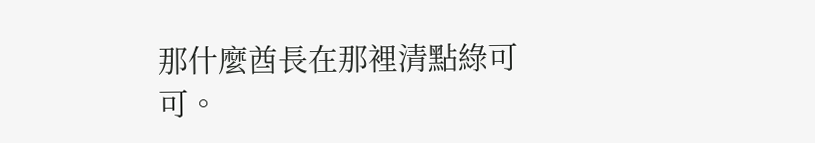那什麼酋長在那裡清點綠可可。